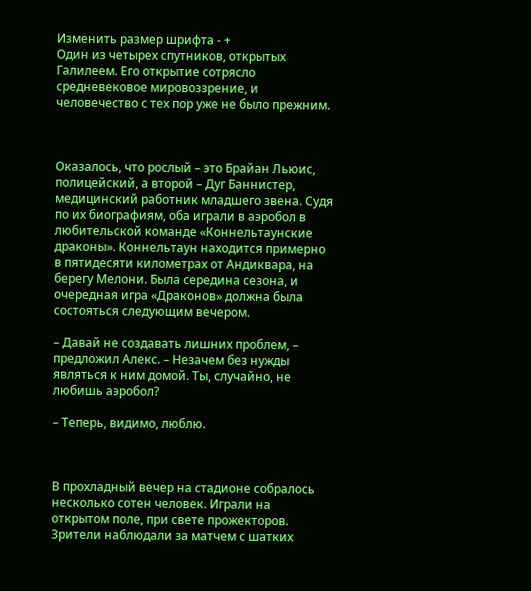Изменить размер шрифта - +
Один из четырех спутников, открытых Галилеем. Его открытие сотрясло средневековое мировоззрение, и человечество с тех пор уже не было прежним.



Оказалось, что рослый – это Брайан Льюис, полицейский, а второй – Дуг Баннистер, медицинский работник младшего звена. Судя по их биографиям, оба играли в аэробол в любительской команде «Коннельтаунские драконы». Коннельтаун находится примерно в пятидесяти километрах от Андиквара, на берегу Мелони. Была середина сезона, и очередная игра «Драконов» должна была состояться следующим вечером.

– Давай не создавать лишних проблем, – предложил Алекс. – Незачем без нужды являться к ним домой. Ты, случайно, не любишь аэробол?

– Теперь, видимо, люблю.



В прохладный вечер на стадионе собралось несколько сотен человек. Играли на открытом поле, при свете прожекторов. Зрители наблюдали за матчем с шатких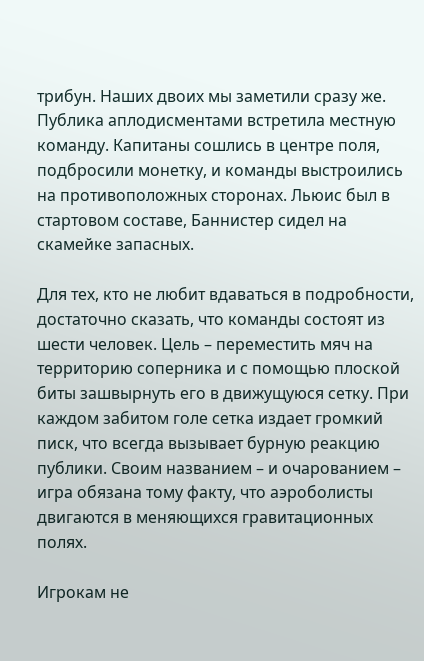трибун. Наших двоих мы заметили сразу же. Публика аплодисментами встретила местную команду. Капитаны сошлись в центре поля, подбросили монетку, и команды выстроились на противоположных сторонах. Льюис был в стартовом составе, Баннистер сидел на скамейке запасных.

Для тех, кто не любит вдаваться в подробности, достаточно сказать, что команды состоят из шести человек. Цель – переместить мяч на территорию соперника и с помощью плоской биты зашвырнуть его в движущуюся сетку. При каждом забитом голе сетка издает громкий писк, что всегда вызывает бурную реакцию публики. Своим названием – и очарованием – игра обязана тому факту, что аэроболисты двигаются в меняющихся гравитационных полях.

Игрокам не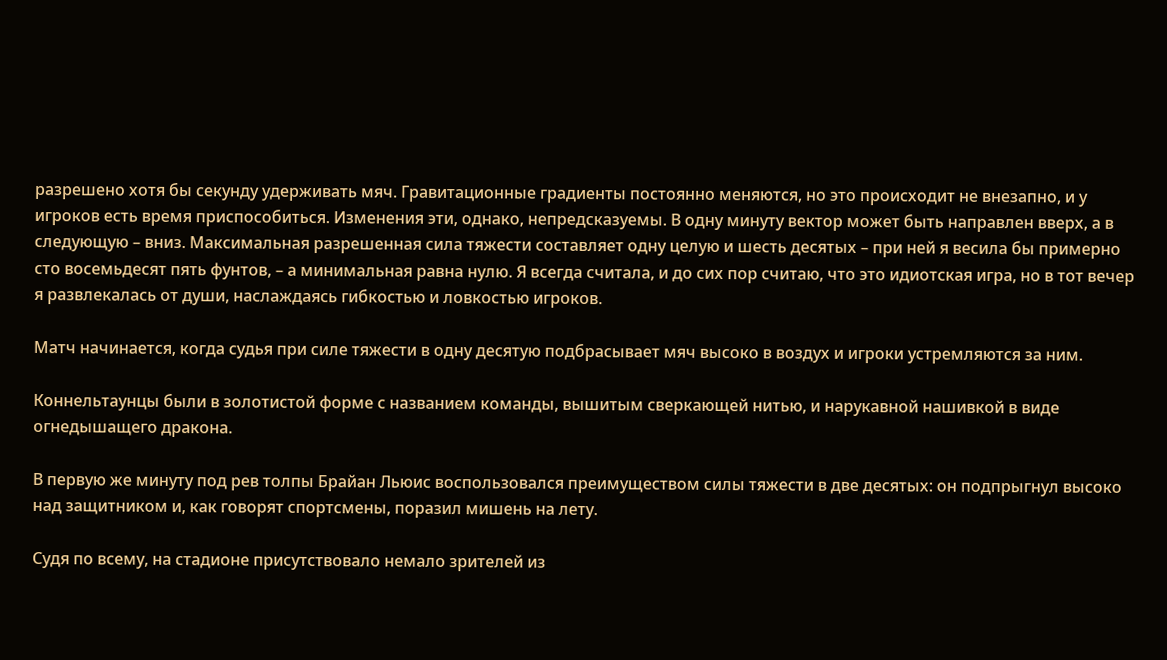разрешено хотя бы секунду удерживать мяч. Гравитационные градиенты постоянно меняются, но это происходит не внезапно, и у игроков есть время приспособиться. Изменения эти, однако, непредсказуемы. В одну минуту вектор может быть направлен вверх, а в следующую – вниз. Максимальная разрешенная сила тяжести составляет одну целую и шесть десятых – при ней я весила бы примерно сто восемьдесят пять фунтов, – а минимальная равна нулю. Я всегда считала, и до сих пор считаю, что это идиотская игра, но в тот вечер я развлекалась от души, наслаждаясь гибкостью и ловкостью игроков.

Матч начинается, когда судья при силе тяжести в одну десятую подбрасывает мяч высоко в воздух и игроки устремляются за ним.

Коннельтаунцы были в золотистой форме с названием команды, вышитым сверкающей нитью, и нарукавной нашивкой в виде огнедышащего дракона.

В первую же минуту под рев толпы Брайан Льюис воспользовался преимуществом силы тяжести в две десятых: он подпрыгнул высоко над защитником и, как говорят спортсмены, поразил мишень на лету.

Судя по всему, на стадионе присутствовало немало зрителей из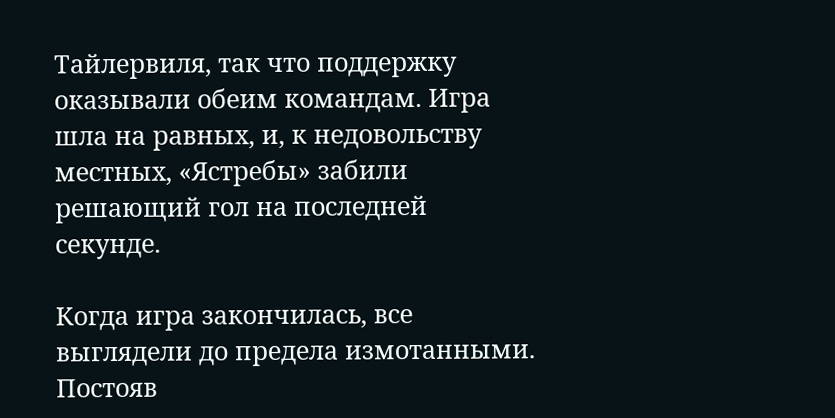Тайлервиля, так что поддержку оказывали обеим командам. Игра шла на равных, и, к недовольству местных, «Ястребы» забили решающий гол на последней секунде.

Когда игра закончилась, все выглядели до предела измотанными. Постояв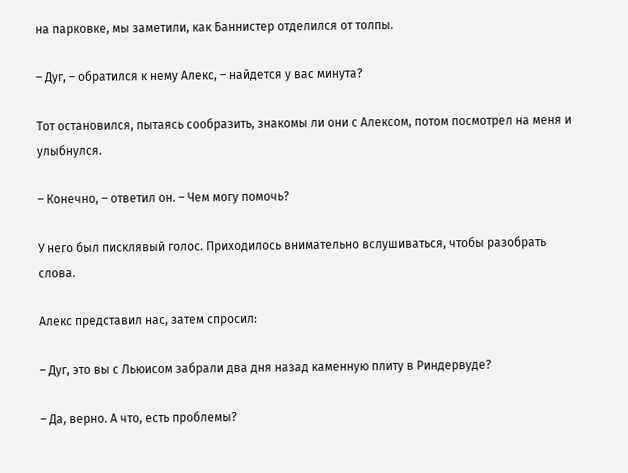на парковке, мы заметили, как Баннистер отделился от толпы.

– Дуг, – обратился к нему Алекс, – найдется у вас минута?

Тот остановился, пытаясь сообразить, знакомы ли они с Алексом, потом посмотрел на меня и улыбнулся.

– Конечно, – ответил он. – Чем могу помочь?

У него был писклявый голос. Приходилось внимательно вслушиваться, чтобы разобрать слова.

Алекс представил нас, затем спросил:

– Дуг, это вы с Льюисом забрали два дня назад каменную плиту в Риндервуде?

– Да, верно. А что, есть проблемы?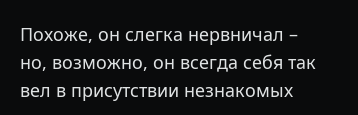Похоже, он слегка нервничал – но, возможно, он всегда себя так вел в присутствии незнакомых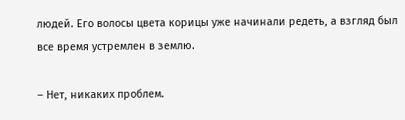людей. Его волосы цвета корицы уже начинали редеть, а взгляд был все время устремлен в землю.

– Нет, никаких проблем.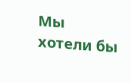Мы хотели бы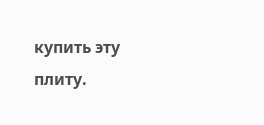купить эту плиту.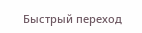Быстрый переход